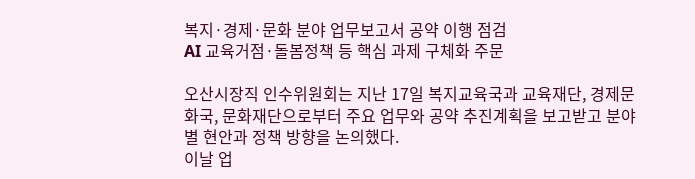복지·경제·문화 분야 업무보고서 공약 이행 점검
AI 교육거점·돌봄정책 등 핵심 과제 구체화 주문

오산시장직 인수위원회는 지난 17일 복지교육국과 교육재단, 경제문화국, 문화재단으로부터 주요 업무와 공약 추진계획을 보고받고 분야별 현안과 정책 방향을 논의했다.
이날 업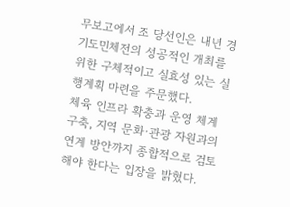무보고에서 조 당선인은 내년 경기도민체전의 성공적인 개최를 위한 구체적이고 실효성 있는 실행계획 마련을 주문했다.
체육 인프라 확충과 운영 체계 구축, 지역 문화·관광 자원과의 연계 방안까지 종합적으로 검토해야 한다는 입장을 밝혔다.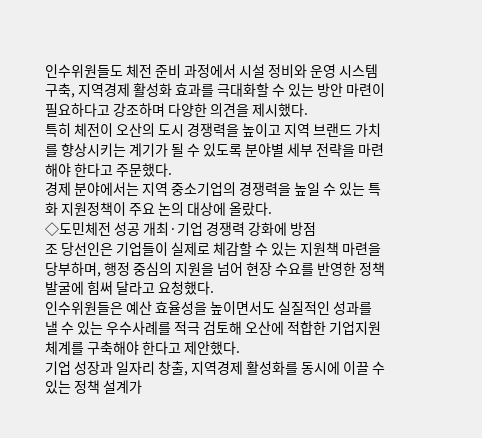인수위원들도 체전 준비 과정에서 시설 정비와 운영 시스템 구축, 지역경제 활성화 효과를 극대화할 수 있는 방안 마련이 필요하다고 강조하며 다양한 의견을 제시했다.
특히 체전이 오산의 도시 경쟁력을 높이고 지역 브랜드 가치를 향상시키는 계기가 될 수 있도록 분야별 세부 전략을 마련해야 한다고 주문했다.
경제 분야에서는 지역 중소기업의 경쟁력을 높일 수 있는 특화 지원정책이 주요 논의 대상에 올랐다.
◇도민체전 성공 개최·기업 경쟁력 강화에 방점
조 당선인은 기업들이 실제로 체감할 수 있는 지원책 마련을 당부하며, 행정 중심의 지원을 넘어 현장 수요를 반영한 정책 발굴에 힘써 달라고 요청했다.
인수위원들은 예산 효율성을 높이면서도 실질적인 성과를 낼 수 있는 우수사례를 적극 검토해 오산에 적합한 기업지원 체계를 구축해야 한다고 제안했다.
기업 성장과 일자리 창출, 지역경제 활성화를 동시에 이끌 수 있는 정책 설계가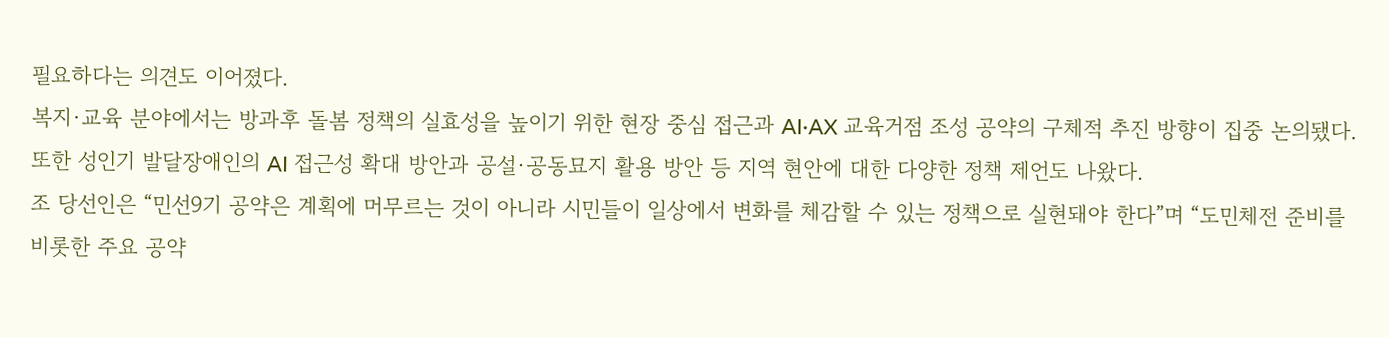필요하다는 의견도 이어졌다.
복지·교육 분야에서는 방과후 돌봄 정책의 실효성을 높이기 위한 현장 중심 접근과 AI·AX 교육거점 조성 공약의 구체적 추진 방향이 집중 논의됐다.
또한 성인기 발달장애인의 AI 접근성 확대 방안과 공설·공동묘지 활용 방안 등 지역 현안에 대한 다양한 정책 제언도 나왔다.
조 당선인은 “민선9기 공약은 계획에 머무르는 것이 아니라 시민들이 일상에서 변화를 체감할 수 있는 정책으로 실현돼야 한다”며 “도민체전 준비를 비롯한 주요 공약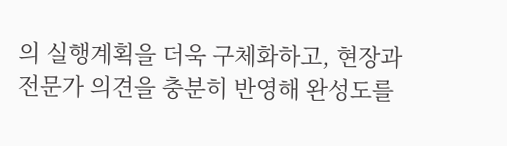의 실행계획을 더욱 구체화하고, 현장과 전문가 의견을 충분히 반영해 완성도를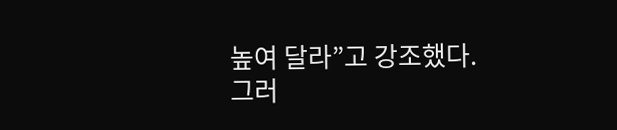높여 달라”고 강조했다.
그러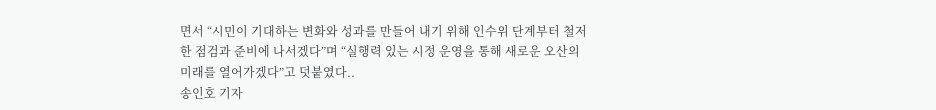면서 “시민이 기대하는 변화와 성과를 만들어 내기 위해 인수위 단계부터 철저한 점검과 준비에 나서겠다”며 “실행력 있는 시정 운영을 통해 새로운 오산의 미래를 열어가겠다”고 덧붙였다..
송인호 기자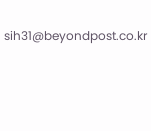sih31@beyondpost.co.kr